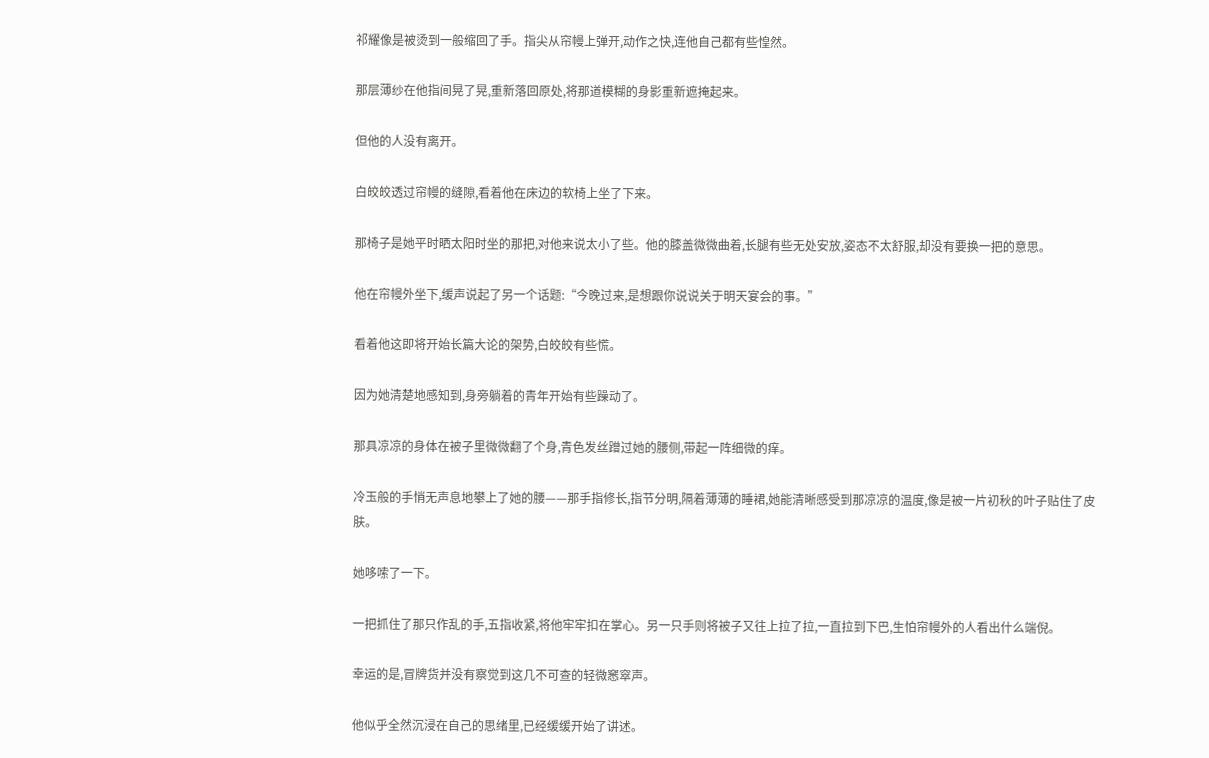祁耀像是被烫到一般缩回了手。指尖从帘幔上弹开,动作之快,连他自己都有些惶然。

那层薄纱在他指间晃了晃,重新落回原处,将那道模糊的身影重新遮掩起来。

但他的人没有离开。

白皎皎透过帘幔的缝隙,看着他在床边的软椅上坐了下来。

那椅子是她平时晒太阳时坐的那把,对他来说太小了些。他的膝盖微微曲着,长腿有些无处安放,姿态不太舒服,却没有要换一把的意思。

他在帘幔外坐下,缓声说起了另一个话题:“今晚过来,是想跟你说说关于明天宴会的事。”

看着他这即将开始长篇大论的架势,白皎皎有些慌。

因为她清楚地感知到,身旁躺着的青年开始有些躁动了。

那具凉凉的身体在被子里微微翻了个身,青色发丝蹭过她的腰侧,带起一阵细微的痒。

冷玉般的手悄无声息地攀上了她的腰——那手指修长,指节分明,隔着薄薄的睡裙,她能清晰感受到那凉凉的温度,像是被一片初秋的叶子贴住了皮肤。

她哆嗦了一下。

一把抓住了那只作乱的手,五指收紧,将他牢牢扣在掌心。另一只手则将被子又往上拉了拉,一直拉到下巴,生怕帘幔外的人看出什么端倪。

幸运的是,冒牌货并没有察觉到这几不可查的轻微窸窣声。

他似乎全然沉浸在自己的思绪里,已经缓缓开始了讲述。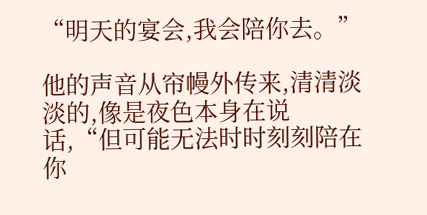“明天的宴会,我会陪你去。”

他的声音从帘幔外传来,清清淡淡的,像是夜色本身在说话,“但可能无法时时刻刻陪在你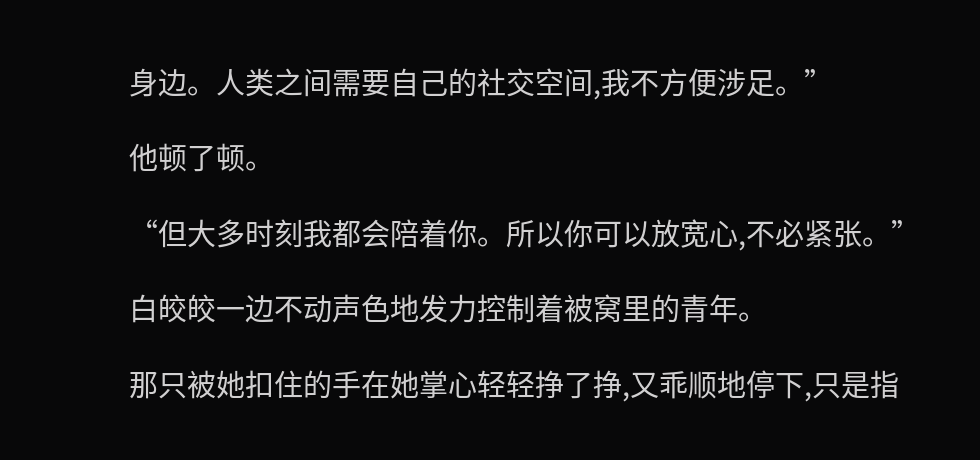身边。人类之间需要自己的社交空间,我不方便涉足。”

他顿了顿。

“但大多时刻我都会陪着你。所以你可以放宽心,不必紧张。”

白皎皎一边不动声色地发力控制着被窝里的青年。

那只被她扣住的手在她掌心轻轻挣了挣,又乖顺地停下,只是指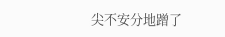尖不安分地蹭了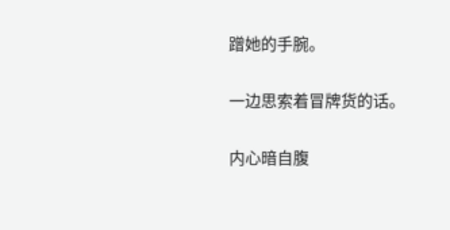蹭她的手腕。

一边思索着冒牌货的话。

内心暗自腹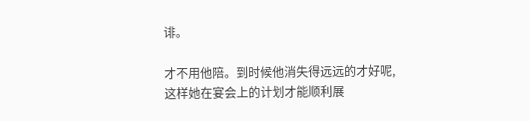诽。

才不用他陪。到时候他消失得远远的才好呢,这样她在宴会上的计划才能顺利展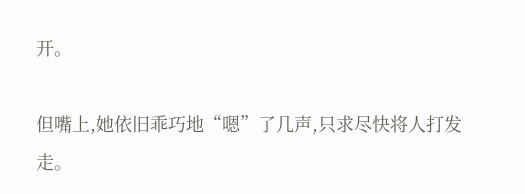开。

但嘴上,她依旧乖巧地“嗯”了几声,只求尽快将人打发走。